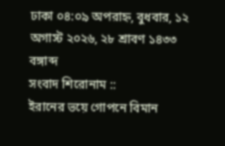ঢাকা ০৪:০৯ অপরাহ্ন, বুধবার, ১২ অগাস্ট ২০২৬, ২৮ শ্রাবণ ১৪৩৩ বঙ্গাব্দ
সংবাদ শিরোনাম ::
ইরানের ভয়ে গোপনে বিমান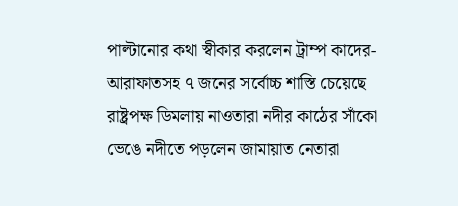পাল্টানোর কথা স্বীকার করলেন ট্রাম্প কাদের-আরাফাতসহ ৭ জনের সর্বোচ্চ শাস্তি চেয়েছে রাষ্ট্রপক্ষ ডিমলায় নাওতারা নদীর কাঠের সাঁকো ভেঙে নদীতে পড়লেন জামায়াত নেতারা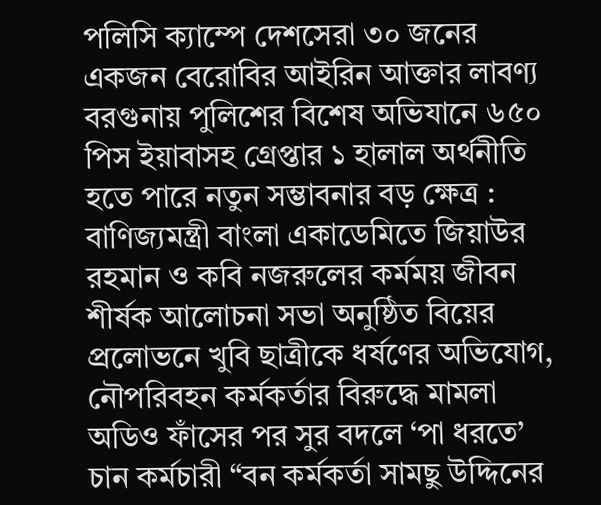পলিসি ক্যাম্পে দেশসেরা ৩০ জনের একজন বেরোবির আইরিন আক্তার লাবণ্য বরগুনায় পুলিশের বিশেষ অভিযানে ৬৫০ পিস ইয়াবাসহ গ্রেপ্তার ১ হালাল অর্থনীতি হতে পারে নতুন সম্ভাবনার বড় ক্ষেত্র : বাণিজ্যমন্ত্রী বাংলা একাডেমিতে জিয়াউর রহমান ও কবি নজরুলের কর্মময় জীবন শীর্ষক আলোচনা সভা অনুষ্ঠিত বিয়ের প্রলোভনে খুবি ছাত্রীকে ধর্ষণের অভিযোগ, নৌপরিবহন কর্মকর্তার বিরুদ্ধে মামলা অডিও ফাঁসের পর সুর বদলে ‘পা ধরতে’ চান কর্মচারী “বন কর্মকর্তা সামছু উদ্দিনের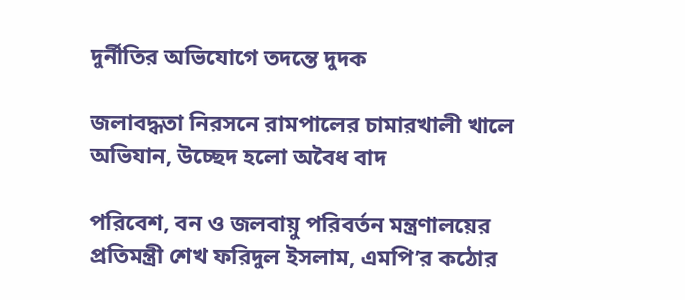দুর্নীতির অভিযোগে তদন্তে দুদক

জলাবদ্ধতা নিরসনে রামপালের চামারখালী খালে অভিযান, উচ্ছেদ হলো অবৈধ বাদ

পরিবেশ, বন ও জলবায়ু পরিবর্তন মন্ত্রণালয়ের প্রতিমন্ত্রী শেখ ফরিদুল ইসলাম, এমপি’র কঠোর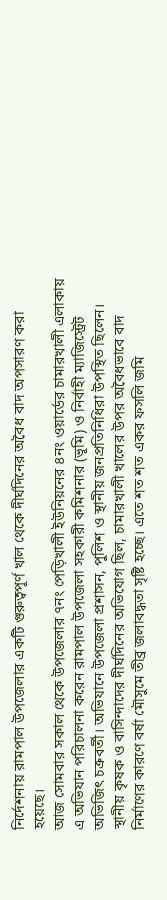নির্দেশনায় রামপাল উপজেলার একটি গুরুত্বপূর্ণ খাল থেকে দীর্ঘদিনের অবৈধ বাদ অপসারণ করা হয়েছে।
আজ সোমবার সকাল থেকে উপজেলার ৭নং পেড়িখালী ইউনিয়নের ৪নং ওয়ার্ডের চামারখালী এলাকায় এ অভিযান পরিচালনা করেন রামপাল উপজেলা সহকারী কমিশনার (ভূমি) ও নির্বাহী ম্যাজিস্ট্রেট অভিজিৎ চক্রবর্তী। অভিযানে উপজেলা প্রশাসন, পুলিশ ও স্থানীয় জনপ্রতিনিধিরা উপস্থিত ছিলেন।
স্থানীয় কৃষক ও বাসিন্দাদের দীর্ঘদিনের অভিযোগ ছিল, চামারখালী খালের উপর অবৈধভাবে বাদ নির্মাণের কারণে বর্ষা মৌসুমে তীব্র জলাবদ্ধতা সৃষ্টি হচ্ছে। এতে শত শত একর ফসলি জমি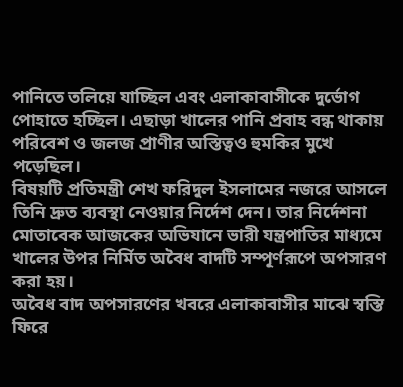পানিতে তলিয়ে যাচ্ছিল এবং এলাকাবাসীকে দুর্ভোগ পোহাতে হচ্ছিল। এছাড়া খালের পানি প্রবাহ বন্ধ থাকায় পরিবেশ ও জলজ প্রাণীর অস্তিত্বও হুমকির মুখে পড়েছিল।
বিষয়টি প্রতিমন্ত্রী শেখ ফরিদুল ইসলামের নজরে আসলে তিনি দ্রুত ব্যবস্থা নেওয়ার নির্দেশ দেন। তার নির্দেশনা মোতাবেক আজকের অভিযানে ভারী যন্ত্রপাতির মাধ্যমে খালের উপর নির্মিত অবৈধ বাদটি সম্পূর্ণরূপে অপসারণ করা হয়।
অবৈধ বাদ অপসারণের খবরে এলাকাবাসীর মাঝে স্বস্তি ফিরে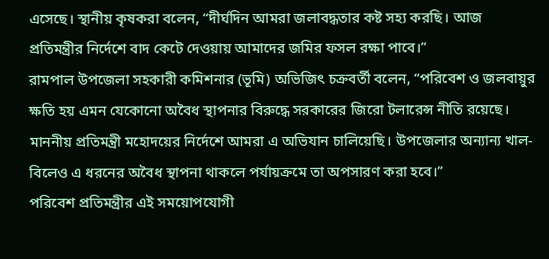এসেছে। স্থানীয় কৃষকরা বলেন, “দীর্ঘদিন আমরা জলাবদ্ধতার কষ্ট সহ্য করছি। আজ প্রতিমন্ত্রীর নির্দেশে বাদ কেটে দেওয়ায় আমাদের জমির ফসল রক্ষা পাবে।”
রামপাল উপজেলা সহকারী কমিশনার (ভূমি) অভিজিৎ চক্রবর্তী বলেন, “পরিবেশ ও জলবায়ুর ক্ষতি হয় এমন যেকোনো অবৈধ স্থাপনার বিরুদ্ধে সরকারের জিরো টলারেন্স নীতি রয়েছে। মাননীয় প্রতিমন্ত্রী মহোদয়ের নির্দেশে আমরা এ অভিযান চালিয়েছি। উপজেলার অন্যান্য খাল-বিলেও এ ধরনের অবৈধ স্থাপনা থাকলে পর্যায়ক্রমে তা অপসারণ করা হবে।”
পরিবেশ প্রতিমন্ত্রীর এই সময়োপযোগী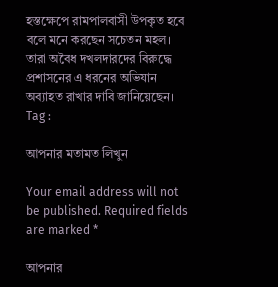হস্তক্ষেপে রামপালবাসী উপকৃত হবে বলে মনে করছেন সচেতন মহল। তারা অবৈধ দখলদারদের বিরুদ্ধে প্রশাসনের এ ধরনের অভিযান অব্যাহত রাখার দাবি জানিয়েছেন।
Tag :

আপনার মতামত লিখুন

Your email address will not be published. Required fields are marked *

আপনার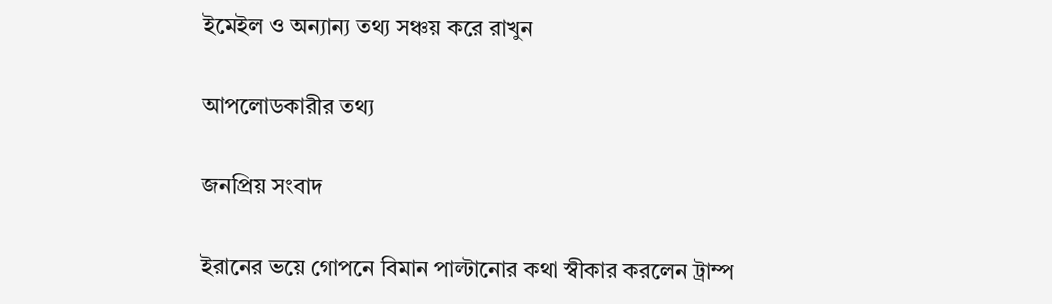ইমেইল ও অন্যান্য তথ্য সঞ্চয় করে রাখুন

আপলোডকারীর তথ্য

জনপ্রিয় সংবাদ

ইরানের ভয়ে গোপনে বিমান পাল্টানোর কথা স্বীকার করলেন ট্রাম্প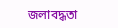জলাবদ্ধতা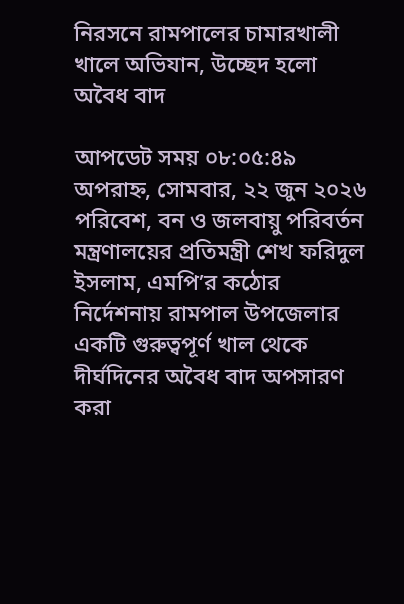নিরসনে রামপালের চামারখালী খালে অভিযান, উচ্ছেদ হলো অবৈধ বাদ

আপডেট সময় ০৮:০৫:৪৯ অপরাহ্ন, সোমবার, ২২ জুন ২০২৬
পরিবেশ, বন ও জলবায়ু পরিবর্তন মন্ত্রণালয়ের প্রতিমন্ত্রী শেখ ফরিদুল ইসলাম, এমপি’র কঠোর নির্দেশনায় রামপাল উপজেলার একটি গুরুত্বপূর্ণ খাল থেকে দীর্ঘদিনের অবৈধ বাদ অপসারণ করা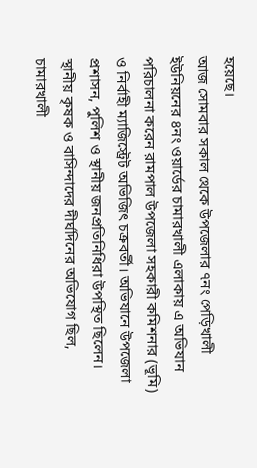হয়েছে।
আজ সোমবার সকাল থেকে উপজেলার ৭নং পেড়িখালী ইউনিয়নের ৪নং ওয়ার্ডের চামারখালী এলাকায় এ অভিযান পরিচালনা করেন রামপাল উপজেলা সহকারী কমিশনার (ভূমি) ও নির্বাহী ম্যাজিস্ট্রেট অভিজিৎ চক্রবর্তী। অভিযানে উপজেলা প্রশাসন, পুলিশ ও স্থানীয় জনপ্রতিনিধিরা উপস্থিত ছিলেন।
স্থানীয় কৃষক ও বাসিন্দাদের দীর্ঘদিনের অভিযোগ ছিল, চামারখালী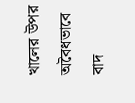খালের উপর অবৈধভাবে বাদ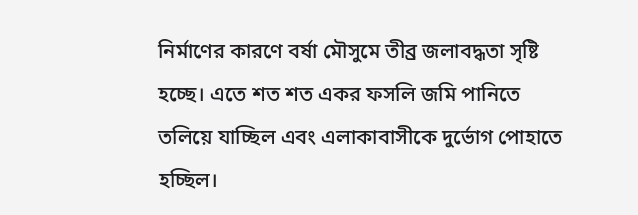নির্মাণের কারণে বর্ষা মৌসুমে তীব্র জলাবদ্ধতা সৃষ্টি হচ্ছে। এতে শত শত একর ফসলি জমি পানিতে তলিয়ে যাচ্ছিল এবং এলাকাবাসীকে দুর্ভোগ পোহাতে হচ্ছিল।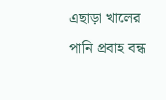এছাড়া খালের পানি প্রবাহ বন্ধ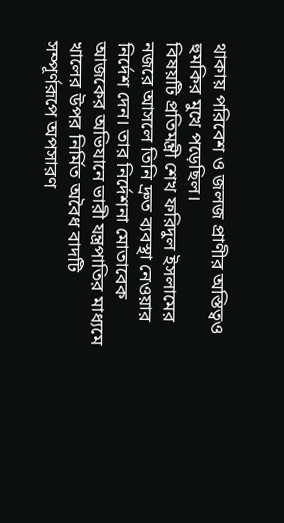থাকায় পরিবেশ ও জলজ প্রাণীর অস্তিত্বও হুমকির মুখে পড়েছিল।
বিষয়টি প্রতিমন্ত্রী শেখ ফরিদুল ইসলামের নজরে আসলে তিনি দ্রুত ব্যবস্থা নেওয়ার নির্দেশ দেন। তার নির্দেশনা মোতাবেক আজকের অভিযানে ভারী যন্ত্রপাতির মাধ্যমে খালের উপর নির্মিত অবৈধ বাদটি সম্পূর্ণরূপে অপসারণ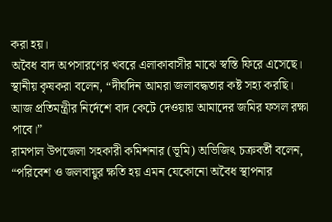করা হয়।
অবৈধ বাদ অপসারণের খবরে এলাকাবাসীর মাঝে স্বস্তি ফিরে এসেছে। স্থানীয় কৃষকরা বলেন, “দীর্ঘদিন আমরা জলাবদ্ধতার কষ্ট সহ্য করছি। আজ প্রতিমন্ত্রীর নির্দেশে বাদ কেটে দেওয়ায় আমাদের জমির ফসল রক্ষা পাবে।”
রামপাল উপজেলা সহকারী কমিশনার (ভূমি) অভিজিৎ চক্রবর্তী বলেন, “পরিবেশ ও জলবায়ুর ক্ষতি হয় এমন যেকোনো অবৈধ স্থাপনার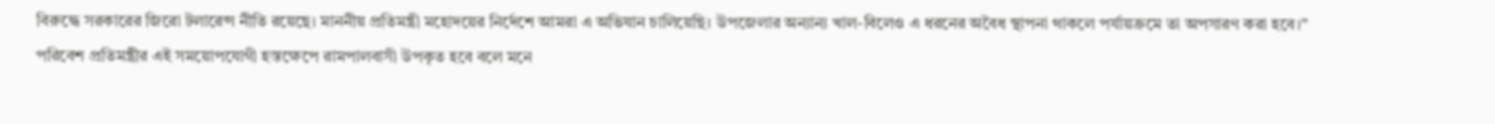বিরুদ্ধে সরকারের জিরো টলারেন্স নীতি রয়েছে। মাননীয় প্রতিমন্ত্রী মহোদয়ের নির্দেশে আমরা এ অভিযান চালিয়েছি। উপজেলার অন্যান্য খাল-বিলেও এ ধরনের অবৈধ স্থাপনা থাকলে পর্যায়ক্রমে তা অপসারণ করা হবে।”
পরিবেশ প্রতিমন্ত্রীর এই সময়োপযোগী হস্তক্ষেপে রামপালবাসী উপকৃত হবে বলে মনে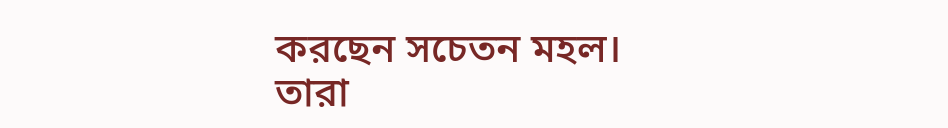করছেন সচেতন মহল। তারা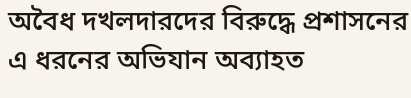অবৈধ দখলদারদের বিরুদ্ধে প্রশাসনের এ ধরনের অভিযান অব্যাহত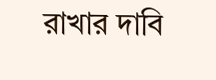রাখার দাবি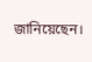জানিয়েছেন।